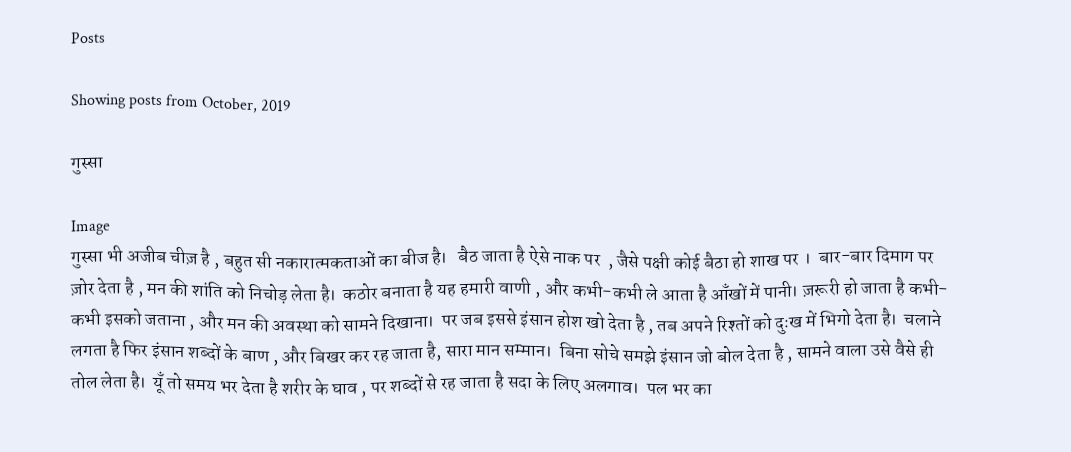Posts

Showing posts from October, 2019

गुस्सा

Image
गुस्सा भी अजीब चीज़ है , बहुत सी नकारात्मकताओं का बीज है।   बैठ जाता है ऐसे नाक पर  , जैसे पक्षी कोई बैठा हो शाख पर ।  बार-बार दिमाग पर  ज़ोर देता है , मन की शांति को निचोड़ लेता है।  कठोर बनाता है यह हमारी वाणी , और कभी-कभी ले आता है आँखों में पानी। ज़रूरी हो जाता है कभी-कभी इसको जताना , और मन की अवस्था को सामने दिखाना।  पर जब इससे इंसान होश खो देता है , तब अपने रिश्तों को दुःख में भिगो देता है।  चलाने लगता है फिर इंसान शब्दों के बाण , और बिखर कर रह जाता है, सारा मान सम्मान।  बिना सोचे समझे इंसान जो बोल देता है , सामने वाला उसे वैसे ही तोल लेता है।  यूँ तो समय भर देता है शरीर के घाव , पर शब्दों से रह जाता है सदा के लिए अलगाव।  पल भर का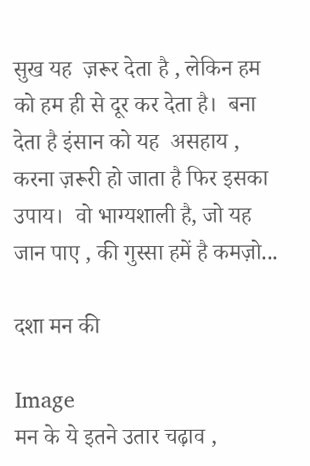सुख यह  ज़रूर देता है , लेकिन हम को हम ही से दूर कर देता है।  बना देता है इंसान को यह  असहाय , करना ज़रूरी हो जाता है फिर इसका उपाय।  वो भाग्यशाली है, जो यह  जान पाए , की गुस्सा हमें है कमज़ो...

दशा मन की

Image
मन के ये इतने उतार चढ़ाव ,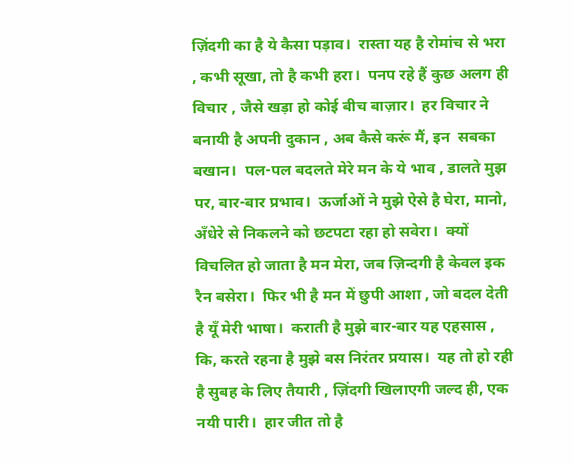ज़िंदगी का है ये कैसा पड़ाव।  रास्ता यह है रोमांच से भरा , कभी सूखा, तो है कभी हरा।  पनप रहे हैं कुछ अलग ही विचार , जैसे खड़ा हो कोई बीच बाज़ार।  हर विचार ने बनायी है अपनी दुकान , अब कैसे करूं मैं, इन  सबका बखान।  पल-पल बदलते मेरे मन के ये भाव , डालते मुझ पर, बार-बार प्रभाव।  ऊर्जाओं ने मुझे ऐसे है घेरा, मानो, अँधेरे से निकलने को छटपटा रहा हो सवेरा।  क्यों विचलित हो जाता है मन मेरा, जब ज़िन्दगी है केवल इक रैन बसेरा।  फिर भी है मन में छुपी आशा , जो बदल देती है यूँ मेरी भाषा।  कराती है मुझे बार-बार यह एहसास , कि, करते रहना है मुझे बस निरंतर प्रयास।  यह तो हो रही है सुबह के लिए तैयारी , ज़िंदगी खिलाएगी जल्द ही, एक नयी पारी।  हार जीत तो है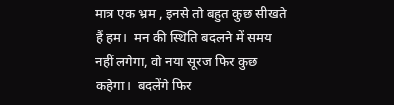मात्र एक भ्रम , इनसे तो बहुत कुछ सीखते हैं हम।  मन की स्थिति बदलने में समय नहीं लगेगा, वो नया सूरज फिर कुछ कहेगा।  बदलेंगे फिर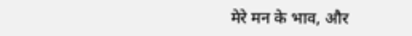मेरे मन के भाव, और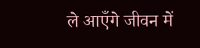ले आएँगे जीवन में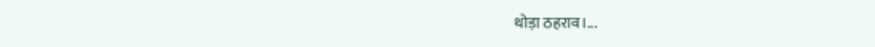थोड़ा ठहराव।...